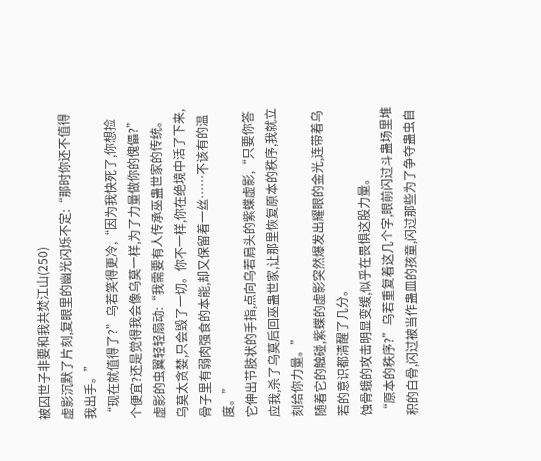被囚世子非要和我共焚江山(250)
虚影沉默了片刻,复眼里的幽光闪烁不定:“那时你还不值得我出手。”
“现在就值得了?”乌若笑得更冷,“因为我快死了,你想捡个便宜?还是觉得我会像乌莫一样,为了力量做你的傀儡?”
虚影的虫翼轻轻扇动:“我需要有人传承巫蛊世家的传统。乌莫太贪婪,只会毁了一切。你不一样,你在绝境中活了下来,骨子里有弱肉强食的本能,却又保留着一丝……不该有的温度。”
它伸出节肢状的手指,点向乌若肩头的紫蝶虚影,“只要你答应我,杀了乌莫后回巫蛊世家,让那里恢复原本的秩序,我就立刻给你力量。”
随着它的触碰,紫蝶的虚影突然爆发出耀眼的金光,连带着乌若的意识都清醒了几分。
蚀骨蛾的攻击明显变缓,似乎在畏惧这股力量。
“原本的秩序?”乌若重复着这几个字,眼前闪过斗蛊场里堆积的白骨,闪过被当作蛊皿的孩童,闪过那些为了争夺蛊虫自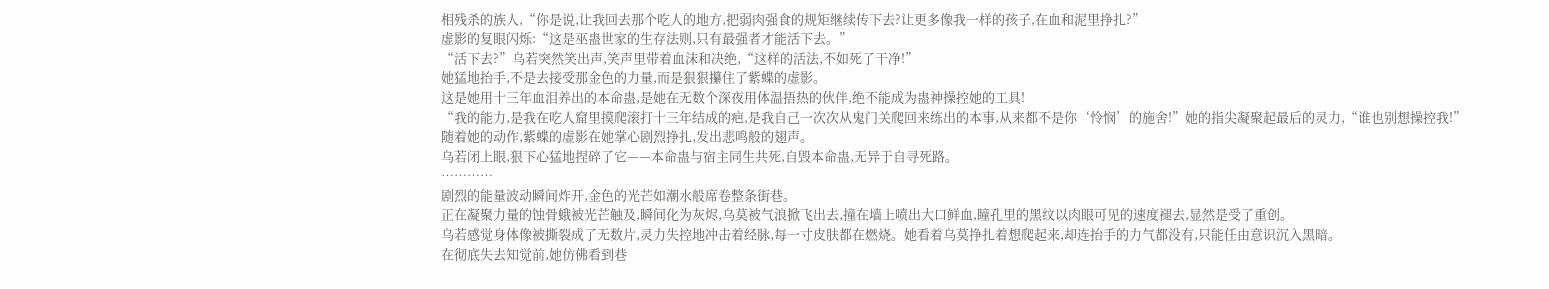相残杀的族人,“你是说,让我回去那个吃人的地方,把弱肉强食的规矩继续传下去?让更多像我一样的孩子,在血和泥里挣扎?”
虚影的复眼闪烁:“这是巫蛊世家的生存法则,只有最强者才能活下去。”
“活下去?”乌若突然笑出声,笑声里带着血沫和决绝,“这样的活法,不如死了干净!”
她猛地抬手,不是去接受那金色的力量,而是狠狠攥住了紫蝶的虚影。
这是她用十三年血泪养出的本命蛊,是她在无数个深夜用体温捂热的伙伴,绝不能成为蛊神操控她的工具!
“我的能力,是我在吃人窟里摸爬滚打十三年结成的疤,是我自己一次次从鬼门关爬回来练出的本事,从来都不是你‘怜悯’的施舍!”她的指尖凝聚起最后的灵力,“谁也别想操控我!”
随着她的动作,紫蝶的虚影在她掌心剧烈挣扎,发出悲鸣般的翅声。
乌若闭上眼,狠下心猛地捏碎了它——本命蛊与宿主同生共死,自毁本命蛊,无异于自寻死路。
…………
剧烈的能量波动瞬间炸开,金色的光芒如潮水般席卷整条街巷。
正在凝聚力量的蚀骨蛾被光芒触及,瞬间化为灰烬,乌莫被气浪掀飞出去,撞在墙上喷出大口鲜血,瞳孔里的黑纹以肉眼可见的速度褪去,显然是受了重创。
乌若感觉身体像被撕裂成了无数片,灵力失控地冲击着经脉,每一寸皮肤都在燃烧。她看着乌莫挣扎着想爬起来,却连抬手的力气都没有,只能任由意识沉入黑暗。
在彻底失去知觉前,她仿佛看到巷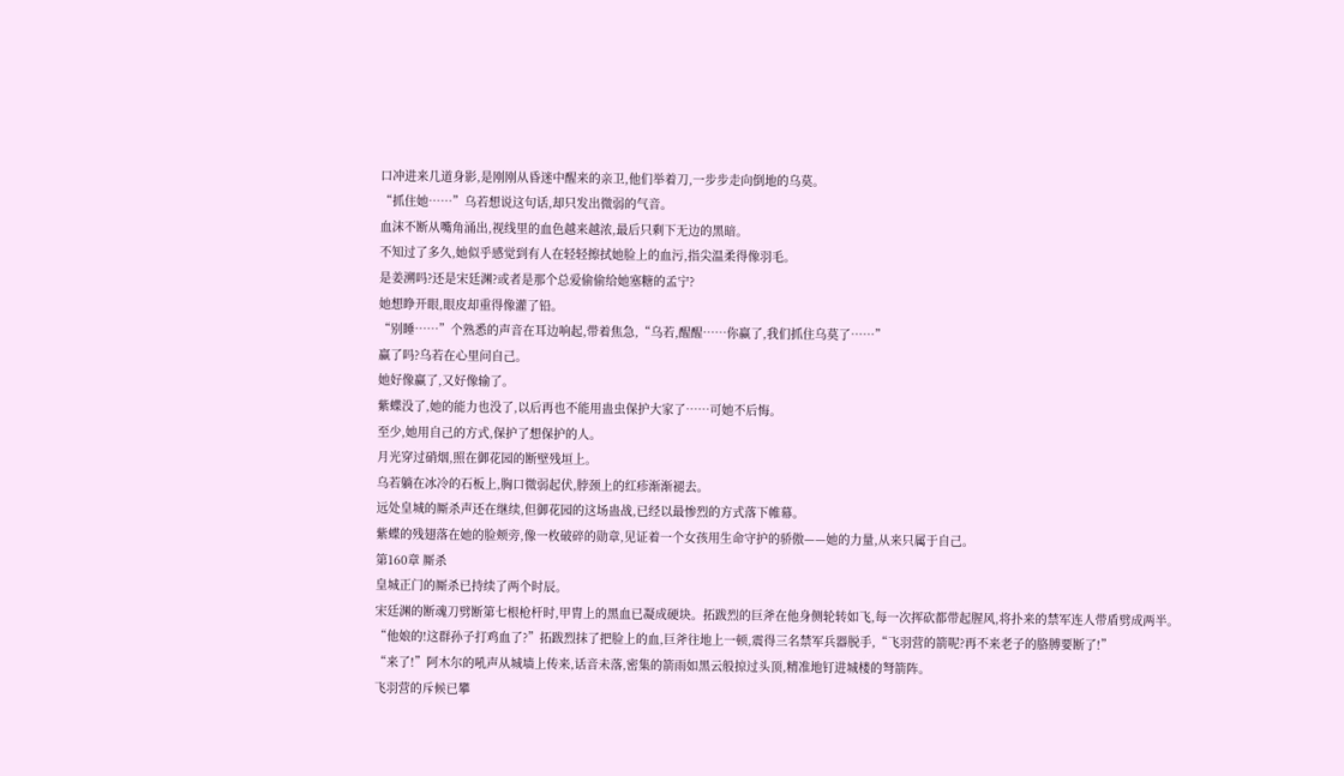口冲进来几道身影,是刚刚从昏迷中醒来的亲卫,他们举着刀,一步步走向倒地的乌莫。
“抓住她……”乌若想说这句话,却只发出微弱的气音。
血沫不断从嘴角涌出,视线里的血色越来越浓,最后只剩下无边的黑暗。
不知过了多久,她似乎感觉到有人在轻轻擦拭她脸上的血污,指尖温柔得像羽毛。
是姜溯吗?还是宋廷渊?或者是那个总爱偷偷给她塞糖的孟宁?
她想睁开眼,眼皮却重得像灌了铅。
“别睡……”个熟悉的声音在耳边响起,带着焦急,“乌若,醒醒……你赢了,我们抓住乌莫了……”
赢了吗?乌若在心里问自己。
她好像赢了,又好像输了。
紫蝶没了,她的能力也没了,以后再也不能用蛊虫保护大家了……可她不后悔。
至少,她用自己的方式,保护了想保护的人。
月光穿过硝烟,照在御花园的断壁残垣上。
乌若躺在冰冷的石板上,胸口微弱起伏,脖颈上的红疹渐渐褪去。
远处皇城的厮杀声还在继续,但御花园的这场蛊战,已经以最惨烈的方式落下帷幕。
紫蝶的残翅落在她的脸颊旁,像一枚破碎的勋章,见证着一个女孩用生命守护的骄傲——她的力量,从来只属于自己。
第160章 厮杀
皇城正门的厮杀已持续了两个时辰。
宋廷渊的断魂刀劈断第七根枪杆时,甲胄上的黑血已凝成硬块。拓跋烈的巨斧在他身侧轮转如飞,每一次挥砍都带起腥风,将扑来的禁军连人带盾劈成两半。
“他娘的!这群孙子打鸡血了?”拓跋烈抹了把脸上的血,巨斧往地上一顿,震得三名禁军兵器脱手,“飞羽营的箭呢?再不来老子的胳膊要断了!”
“来了!”阿木尔的吼声从城墙上传来,话音未落,密集的箭雨如黑云般掠过头顶,精准地钉进城楼的弩箭阵。
飞羽营的斥候已攀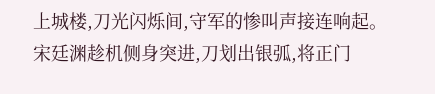上城楼,刀光闪烁间,守军的惨叫声接连响起。宋廷渊趁机侧身突进,刀划出银弧,将正门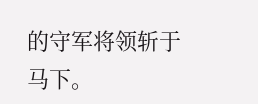的守军将领斩于马下。